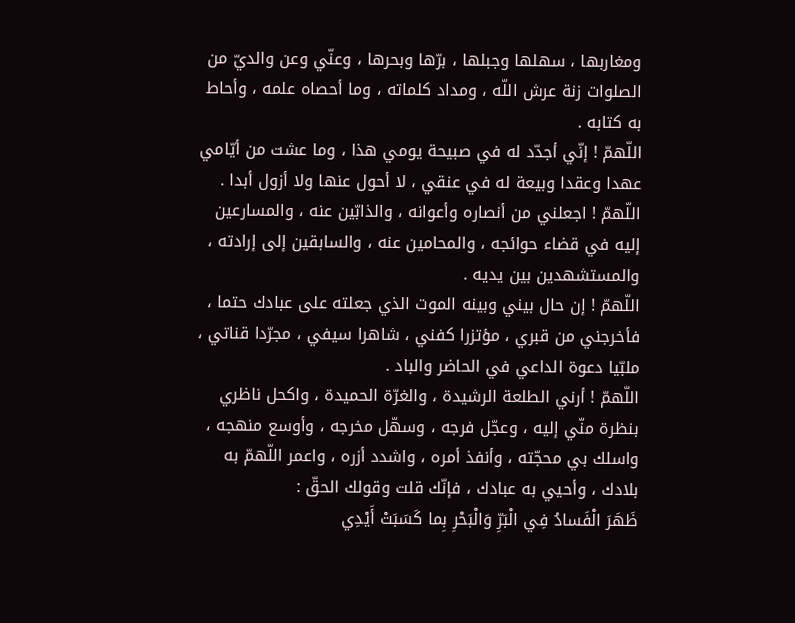ومغاربها ، سهلها وجبلها ، برّها وبحرها ، وعنّي وعن والديّ من الصلوات زنة عرش اللّه ، ومداد كلماته ، وما أحصاه علمه ، وأحاط به كتابه .
اللّهمّ ! إنّي أجدّد له في صبيحة يومي هذا ، وما عشت من أيّامي عهدا وعقدا وبيعة له في عنقي ، لا أحول عنها ولا أزول أبدا .
اللّهمّ ! اجعلني من أنصاره وأعوانه ، والذابّين عنه ، والمسارعين إليه في قضاء حوائجه ، والمحامين عنه ، والسابقين إلى إرادته ، والمستشهدين بين يديه .
اللّهمّ ! إن حال بيني وبينه الموت الذي جعلته على عبادك حتما ، فأخرجني من قبري ، مؤتزرا كفني ، شاهرا سيفي ، مجرّدا قناتي ، ملبّيا دعوة الداعي في الحاضر والباد .
اللّهمّ ! أرني الطلعة الرشيدة ، والغرّة الحميدة ، واكحل ناظري بنظرة منّي إليه ، وعجّل فرجه ، وسهّل مخرجه ، وأوسع منهجه ، واسلك بي محجّته ، وأنفذ أمره ، واشدد أزره ، واعمر اللّهمّ به بلادك ، وأحيي به عبادك ، فإنّك قلت وقولك الحقّ :
ظَهَرَ الْفَسادُ فِي الْبَرِّ وَالْبَحْرِ بِما كَسَبَتْ أَيْدِي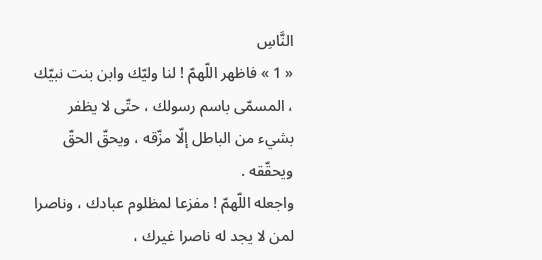النَّاسِ
« 1 » فاظهر اللّهمّ ! لنا وليّك وابن بنت نبيّك ، المسمّى باسم رسولك ، حتّى لا يظفر بشيء من الباطل إلّا مزّقه ، ويحقّ الحقّ ويحقّقه .
واجعله اللّهمّ ! مفزعا لمظلوم عبادك ، وناصرا لمن لا يجد له ناصرا غيرك ،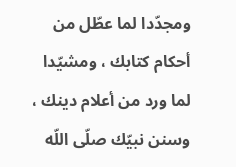ومجدّدا لما عطّل من أحكام كتابك ، ومشيّدا لما ورد من أعلام دينك ، وسنن نبيّك صلّى اللّه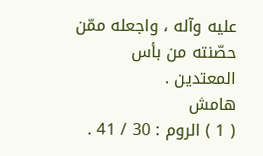عليه وآله ، واجعله ممّن حصّنته من بأس المعتدين .
هامش
( 1 ) الروم : 30 / 41 .